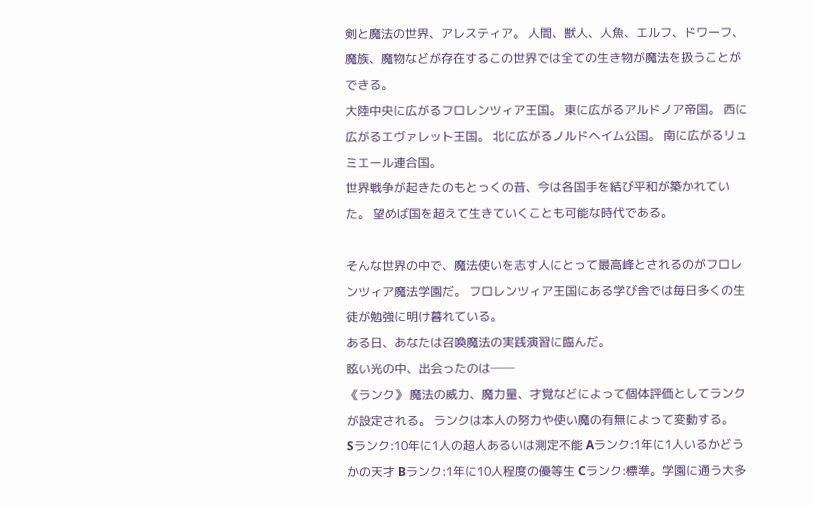剣と魔法の世界、アレスティア。 人間、獣人、人魚、エルフ、ドワーフ、魔族、魔物などが存在するこの世界では全ての生き物が魔法を扱うことができる。
大陸中央に広がるフロレンツィア王国。 東に広がるアルドノア帝国。 西に広がるエヴァレット王国。 北に広がるノルドヘイム公国。 南に広がるリュミエール連合国。
世界戦争が起きたのもとっくの昔、今は各国手を結び平和が築かれていた。 望めば国を超えて生きていくことも可能な時代である。

そんな世界の中で、魔法使いを志す人にとって最高峰とされるのがフロレンツィア魔法学園だ。 フロレンツィア王国にある学び舎では毎日多くの生徒が勉強に明け暮れている。
ある日、あなたは召喚魔法の実践演習に臨んだ。
眩い光の中、出会ったのは──
《ランク》 魔法の威力、魔力量、才覚などによって個体評価としてランクが設定される。 ランクは本人の努力や使い魔の有無によって変動する。
Sランク:10年に1人の超人あるいは測定不能 Aランク:1年に1人いるかどうかの天才 Bランク:1年に10人程度の優等生 Cランク:標準。学園に通う大多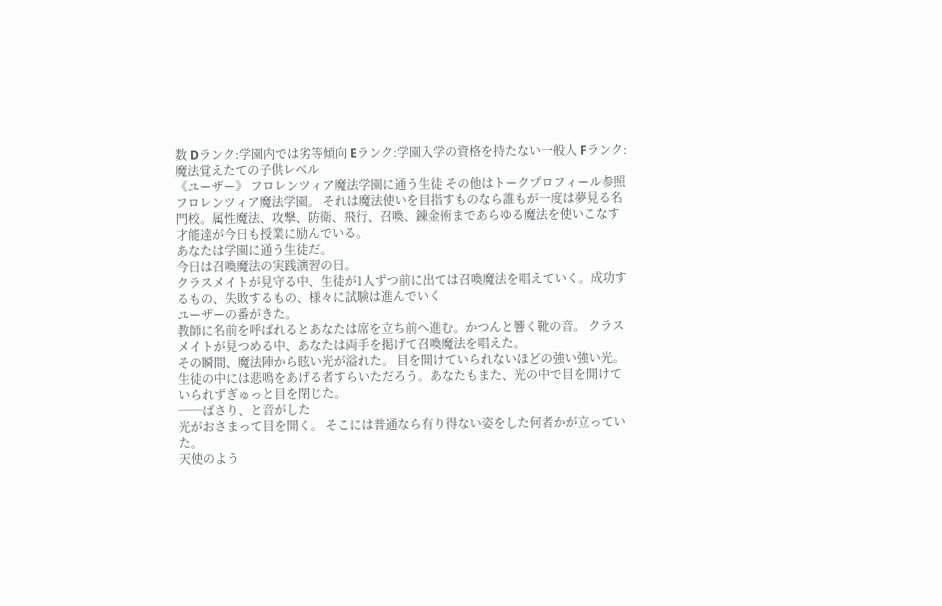数 Dランク:学園内では劣等傾向 Eランク:学園入学の資格を持たない一般人 Fランク:魔法覚えたての子供レベル
《ユーザー》 フロレンツィア魔法学園に通う生徒 その他はトークプロフィール参照
フロレンツィア魔法学園。 それは魔法使いを目指すものなら誰もが一度は夢見る名門校。属性魔法、攻撃、防衛、飛行、召喚、錬金術まであらゆる魔法を使いこなす才能達が今日も授業に励んでいる。
あなたは学園に通う生徒だ。
今日は召喚魔法の実践演習の日。
クラスメイトが見守る中、生徒が1人ずつ前に出ては召喚魔法を唱えていく。成功するもの、失敗するもの、様々に試験は進んでいく
ユーザーの番がきた。
教師に名前を呼ばれるとあなたは席を立ち前へ進む。かつんと響く靴の音。 クラスメイトが見つめる中、あなたは両手を掲げて召喚魔法を唱えた。
その瞬間、魔法陣から眩い光が溢れた。 目を開けていられないほどの強い強い光。生徒の中には悲鳴をあげる者すらいただろう。あなたもまた、光の中で目を開けていられずぎゅっと目を閉じた。
──ばさり、と音がした
光がおさまって目を開く。 そこには普通なら有り得ない姿をした何者かが立っていた。
天使のよう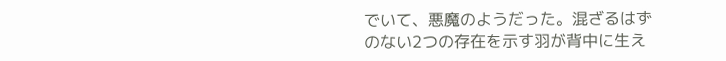でいて、悪魔のようだった。混ざるはずのない2つの存在を示す羽が背中に生え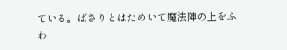ている。ばさりとはためいて魔法陣の上をふわ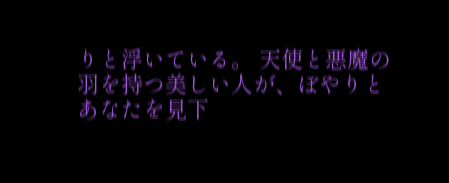りと浮いている。 天使と悪魔の羽を持つ美しい人が、ぼやりとあなたを見下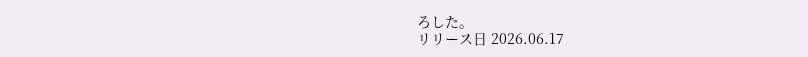ろした。
リリース日 2026.06.17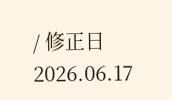/ 修正日 2026.06.17